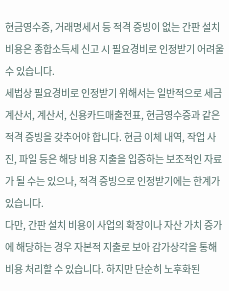현금영수증, 거래명세서 등 적격 증빙이 없는 간판 설치 비용은 종합소득세 신고 시 필요경비로 인정받기 어려울 수 있습니다.
세법상 필요경비로 인정받기 위해서는 일반적으로 세금계산서, 계산서, 신용카드매출전표, 현금영수증과 같은 적격 증빙을 갖추어야 합니다. 현금 이체 내역, 작업 사진, 파일 등은 해당 비용 지출을 입증하는 보조적인 자료가 될 수는 있으나, 적격 증빙으로 인정받기에는 한계가 있습니다.
다만, 간판 설치 비용이 사업의 확장이나 자산 가치 증가에 해당하는 경우 자본적 지출로 보아 감가상각을 통해 비용 처리할 수 있습니다. 하지만 단순히 노후화된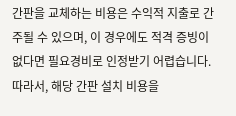간판을 교체하는 비용은 수익적 지출로 간주될 수 있으며, 이 경우에도 적격 증빙이 없다면 필요경비로 인정받기 어렵습니다.
따라서, 해당 간판 설치 비용을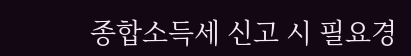종합소득세 신고 시 필요경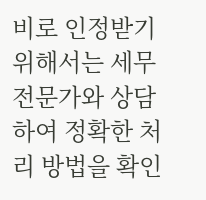비로 인정받기 위해서는 세무 전문가와 상담하여 정확한 처리 방법을 확인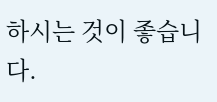하시는 것이 좋습니다.